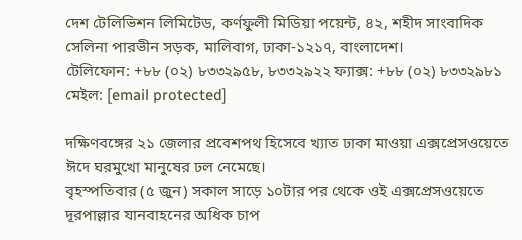দেশ টেলিভিশন লিমিটেড, কর্ণফুলী মিডিয়া পয়েন্ট, ৪২, শহীদ সাংবাদিক সেলিনা পারভীন সড়ক, মালিবাগ, ঢাকা-১২১৭, বাংলাদেশ।
টেলিফোন: +৮৮ (০২) ৮৩৩২৯৫৮, ৮৩৩২৯২২ ফ্যাক্স: +৮৮ (০২) ৮৩৩২৯৮১ মেইল: [email protected]

দক্ষিণবঙ্গের ২১ জেলার প্রবেশপথ হিসেবে খ্যাত ঢাকা মাওয়া এক্সপ্রেসওয়েতে ঈদে ঘরমুখো মানুষের ঢল নেমেছে।
বৃহস্পতিবার (৫ জুন) সকাল সাড়ে ১০টার পর থেকে ওই এক্সপ্রেসওয়েতে দূরপাল্লার যানবাহনের অধিক চাপ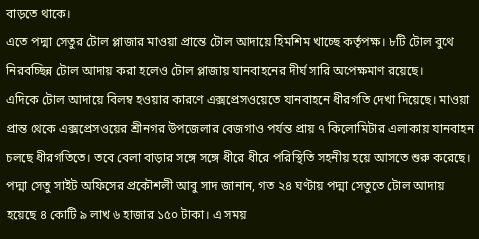বাড়তে থাকে।
এতে পদ্মা সেতুর টোল প্লাজার মাওয়া প্রান্তে টোল আদায়ে হিমশিম খাচ্ছে কর্তৃপক্ষ। ৮টি টোল বুথে নিরবচ্ছিন্ন টোল আদায় করা হলেও টোল প্লাজায় যানবাহনের দীর্ঘ সারি অপেক্ষমাণ রয়েছে।
এদিকে টোল আদায়ে বিলম্ব হওয়ার কারণে এক্সপ্রেসওয়েতে যানবাহনে ধীরগতি দেখা দিয়েছে। মাওয়া প্রান্ত থেকে এক্সপ্রেসওয়ের শ্রীনগর উপজেলার বেজগাও পর্যন্ত প্রায় ৭ কিলোমিটার এলাকায় যানবাহন চলছে ধীরগতিতে। তবে বেলা বাড়ার সঙ্গে সঙ্গে ধীরে ধীরে পরিস্থিতি সহনীয় হয়ে আসতে শুরু করেছে।
পদ্মা সেতু সাইট অফিসের প্রকৌশলী আবু সাদ জানান, গত ২৪ ঘণ্টায় পদ্মা সেতুতে টোল আদায় হয়েছে ৪ কোটি ৯ লাখ ৬ হাজার ১৫০ টাকা। এ সময়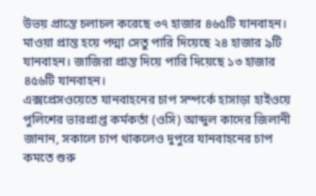উভয় প্রান্তে চলাচল করেছে ৩৭ হাজার ৪৬৫টি যানবাহন। মাওয়া প্রান্ত হয়ে পদ্মা সেতু পারি দিয়েছে ২৪ হাজার ৯টি যানবাহন। জাজিরা প্রান্ত দিয়ে পারি দিয়েছে ১৩ হাজার ৪৫৬টি যানবাহন।
এক্সপ্রেসওয়েতে যানবাহনের চাপ সম্পর্কে হাসাড়া হাইওয়ে পুলিশের ভারপ্রাপ্ত কর্মকর্তা (ওসি) আব্দুল কাদের জিলানী জানান, সকালে চাপ থাকলেও দুপুরে যানবাহনের চাপ কমতে শুরু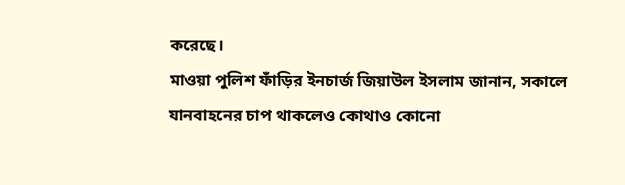করেছে।
মাওয়া পুলিশ ফাঁড়ির ইনচার্জ জিয়াউল ইসলাম জানান, সকালে যানবাহনের চাপ থাকলেও কোথাও কোনো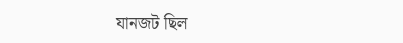যানজট ছিল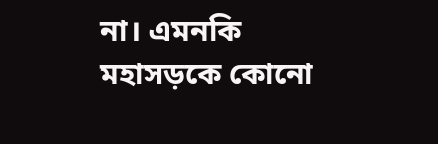না। এমনকি মহাসড়কে কোনো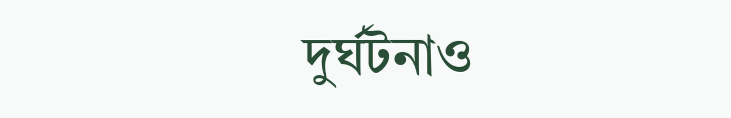দুর্ঘটনাও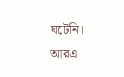ঘটেনি।
আরএ